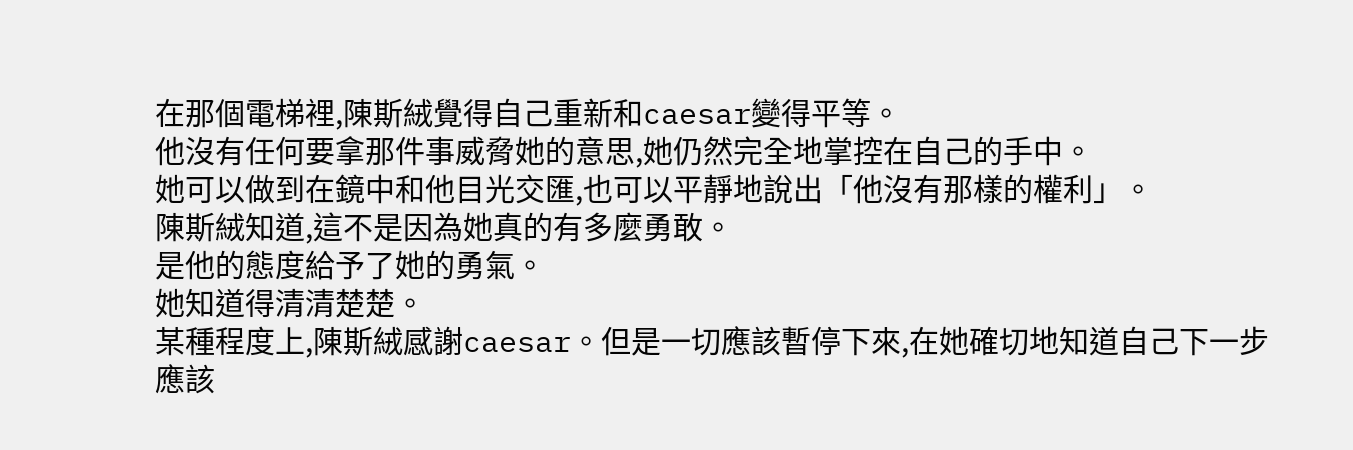在那個電梯裡,陳斯絨覺得自己重新和caesar變得平等。
他沒有任何要拿那件事威脅她的意思,她仍然完全地掌控在自己的手中。
她可以做到在鏡中和他目光交匯,也可以平靜地說出「他沒有那樣的權利」。
陳斯絨知道,這不是因為她真的有多麼勇敢。
是他的態度給予了她的勇氣。
她知道得清清楚楚。
某種程度上,陳斯絨感謝caesar。但是一切應該暫停下來,在她確切地知道自己下一步應該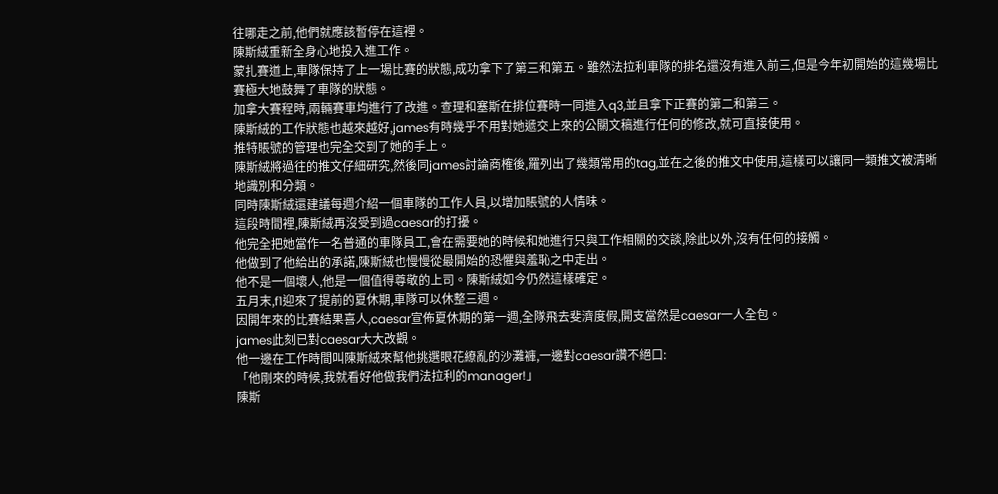往哪走之前,他們就應該暫停在這裡。
陳斯絨重新全身心地投入進工作。
蒙扎賽道上,車隊保持了上一場比賽的狀態,成功拿下了第三和第五。雖然法拉利車隊的排名還沒有進入前三,但是今年初開始的這幾場比賽極大地鼓舞了車隊的狀態。
加拿大賽程時,兩輛賽車均進行了改進。查理和塞斯在排位賽時一同進入q3,並且拿下正賽的第二和第三。
陳斯絨的工作狀態也越來越好,james有時幾乎不用對她遞交上來的公關文稿進行任何的修改,就可直接使用。
推特賬號的管理也完全交到了她的手上。
陳斯絨將過往的推文仔細研究,然後同james討論商榷後,羅列出了幾類常用的tag,並在之後的推文中使用,這樣可以讓同一類推文被清晰地識別和分類。
同時陳斯絨還建議每週介紹一個車隊的工作人員,以增加賬號的人情味。
這段時間裡,陳斯絨再沒受到過caesar的打擾。
他完全把她當作一名普通的車隊員工,會在需要她的時候和她進行只與工作相關的交談,除此以外,沒有任何的接觸。
他做到了他給出的承諾,陳斯絨也慢慢從最開始的恐懼與羞恥之中走出。
他不是一個壞人,他是一個值得尊敬的上司。陳斯絨如今仍然這樣確定。
五月末,f1迎來了提前的夏休期,車隊可以休整三週。
因開年來的比賽結果喜人,caesar宣佈夏休期的第一週,全隊飛去斐濟度假,開支當然是caesar一人全包。
james此刻已對caesar大大改觀。
他一邊在工作時間叫陳斯絨來幫他挑選眼花繚亂的沙灘褲,一邊對caesar讚不絕口:
「他剛來的時候,我就看好他做我們法拉利的manager!」
陳斯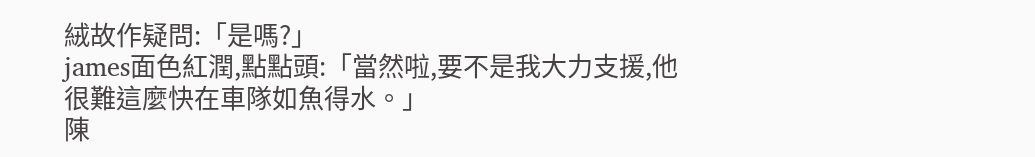絨故作疑問:「是嗎?」
james面色紅潤,點點頭:「當然啦,要不是我大力支援,他很難這麼快在車隊如魚得水。」
陳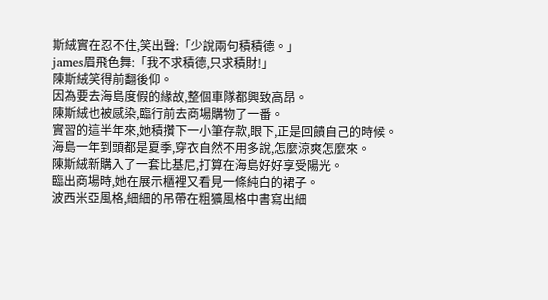斯絨實在忍不住,笑出聲:「少說兩句積積德。」
james眉飛色舞:「我不求積德,只求積財!」
陳斯絨笑得前翻後仰。
因為要去海島度假的緣故,整個車隊都興致高昂。
陳斯絨也被感染,臨行前去商場購物了一番。
實習的這半年來,她積攢下一小筆存款,眼下,正是回饋自己的時候。
海島一年到頭都是夏季,穿衣自然不用多說,怎麼涼爽怎麼來。
陳斯絨新購入了一套比基尼,打算在海島好好享受陽光。
臨出商場時,她在展示櫃裡又看見一條純白的裙子。
波西米亞風格,細細的吊帶在粗獷風格中書寫出細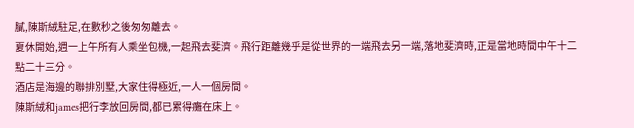膩,陳斯絨駐足,在數秒之後匆匆離去。
夏休開始,週一上午所有人乘坐包機,一起飛去斐濟。飛行距離幾乎是從世界的一端飛去另一端,落地斐濟時,正是當地時間中午十二點二十三分。
酒店是海邊的聯排別墅,大家住得極近,一人一個房間。
陳斯絨和james把行李放回房間,都已累得癱在床上。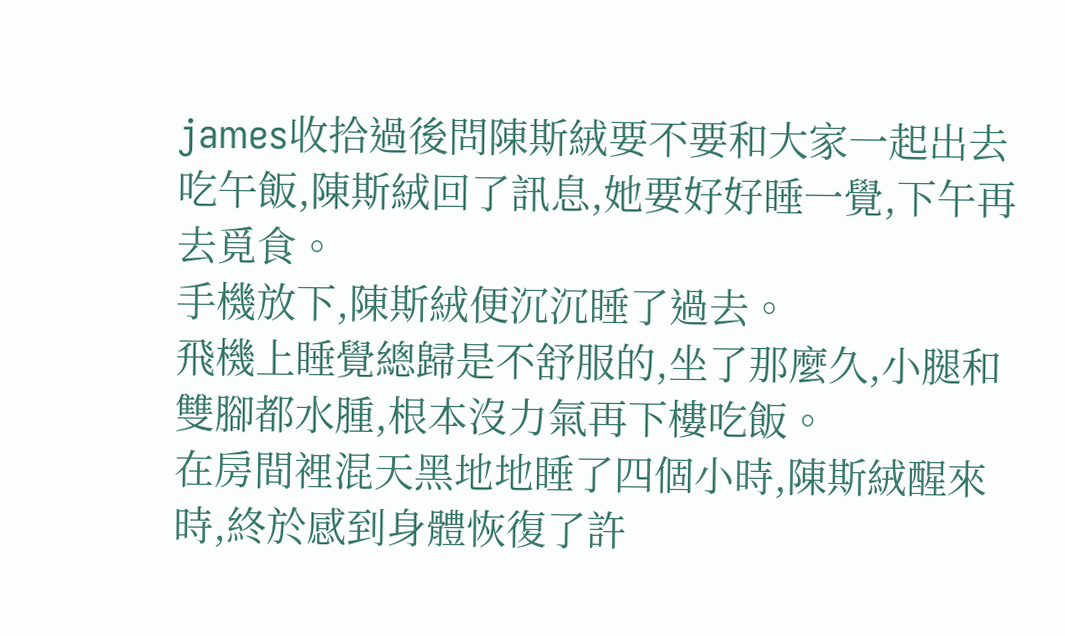james收拾過後問陳斯絨要不要和大家一起出去吃午飯,陳斯絨回了訊息,她要好好睡一覺,下午再去覓食。
手機放下,陳斯絨便沉沉睡了過去。
飛機上睡覺總歸是不舒服的,坐了那麼久,小腿和雙腳都水腫,根本沒力氣再下樓吃飯。
在房間裡混天黑地地睡了四個小時,陳斯絨醒來時,終於感到身體恢復了許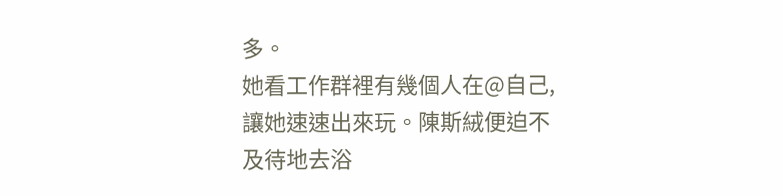多。
她看工作群裡有幾個人在@自己,讓她速速出來玩。陳斯絨便迫不及待地去浴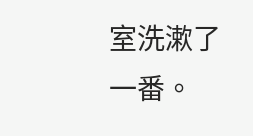室洗漱了一番。